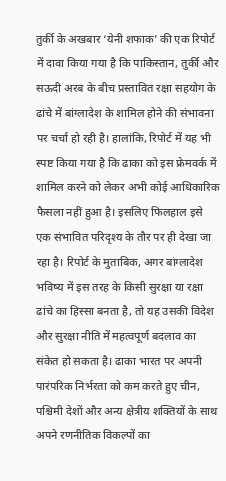तुर्की के अखबार ‘येनी शफाक’ की एक रिपोर्ट में दावा किया गया है कि पाकिस्तान, तुर्की और सऊदी अरब के बीच प्रस्तावित रक्षा सहयोग के ढांचे में बांग्लादेश के शामिल होने की संभावना पर चर्चा हो रही है। हालांकि, रिपोर्ट में यह भी स्पष्ट किया गया है कि ढाका को इस फ्रेमवर्क में शामिल करने को लेकर अभी कोई आधिकारिक फैसला नहीं हुआ है। इसलिए फिलहाल इसे एक संभावित परिदृश्य के तौर पर ही देखा जा रहा है। रिपोर्ट के मुताबिक, अगर बांग्लादेश भविष्य में इस तरह के किसी सुरक्षा या रक्षा ढांचे का हिस्सा बनता है, तो यह उसकी विदेश और सुरक्षा नीति में महत्वपूर्ण बदलाव का संकेत हो सकता है। ढाका भारत पर अपनी पारंपरिक निर्भरता को कम करते हुए चीन, पश्चिमी देशों और अन्य क्षेत्रीय शक्तियों के साथ अपने रणनीतिक विकल्पों का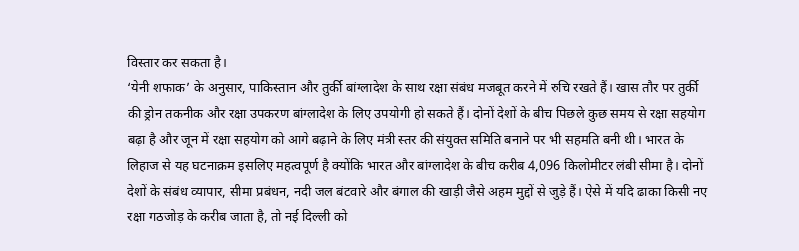विस्तार कर सकता है।
‘येनी शफाक’ के अनुसार, पाकिस्तान और तुर्की बांग्लादेश के साथ रक्षा संबंध मजबूत करने में रुचि रखते हैं। खास तौर पर तुर्की की ड्रोन तकनीक और रक्षा उपकरण बांग्लादेश के लिए उपयोगी हो सकते हैं। दोनों देशों के बीच पिछले कुछ समय से रक्षा सहयोग बढ़ा है और जून में रक्षा सहयोग को आगे बढ़ाने के लिए मंत्री स्तर की संयुक्त समिति बनाने पर भी सहमति बनी थी। भारत के लिहाज से यह घटनाक्रम इसलिए महत्वपूर्ण है क्योंकि भारत और बांग्लादेश के बीच करीब 4,096 किलोमीटर लंबी सीमा है। दोनों देशों के संबंध व्यापार, सीमा प्रबंधन, नदी जल बंटवारे और बंगाल की खाड़ी जैसे अहम मुद्दों से जुड़े हैं। ऐसे में यदि ढाका किसी नए रक्षा गठजोड़ के करीब जाता है, तो नई दिल्ली को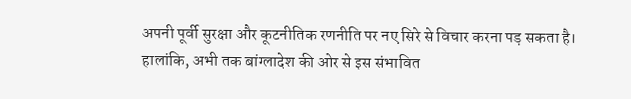अपनी पूर्वी सुरक्षा और कूटनीतिक रणनीति पर नए सिरे से विचार करना पड़ सकता है। हालांकि, अभी तक बांग्लादेश की ओर से इस संभावित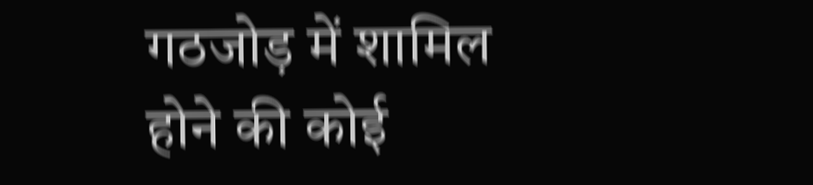गठजोड़ में शामिल होने की कोई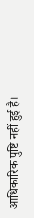आधिकारिक पुष्टि नहीं हुई है।